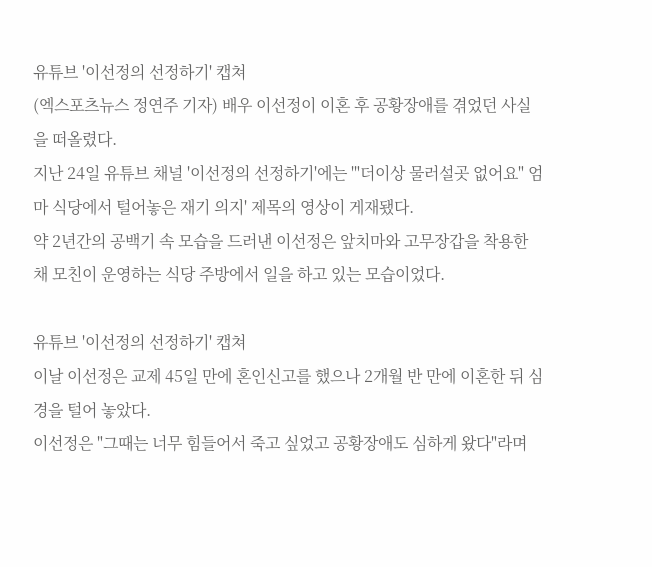유튜브 '이선정의 선정하기' 캡쳐
(엑스포츠뉴스 정연주 기자) 배우 이선정이 이혼 후 공황장애를 겪었던 사실을 떠올렸다.
지난 24일 유튜브 채널 '이선정의 선정하기'에는 '"더이상 물러설곳 없어요" 엄마 식당에서 털어놓은 재기 의지' 제목의 영상이 게재됐다.
약 2년간의 공백기 속 모습을 드러낸 이선정은 앞치마와 고무장갑을 착용한 채 모친이 운영하는 식당 주방에서 일을 하고 있는 모습이었다.

유튜브 '이선정의 선정하기' 캡쳐
이날 이선정은 교제 45일 만에 혼인신고를 했으나 2개월 반 만에 이혼한 뒤 심경을 털어 놓았다.
이선정은 "그때는 너무 힘들어서 죽고 싶었고 공황장애도 심하게 왔다"라며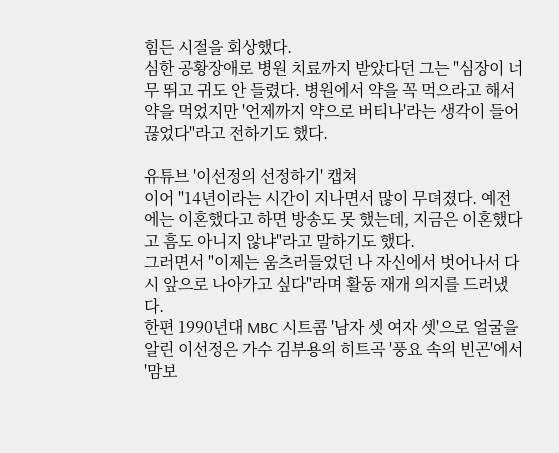힘든 시절을 회상했다.
심한 공황장애로 병원 치료까지 받았다던 그는 "심장이 너무 뛰고 귀도 안 들렸다. 병원에서 약을 꼭 먹으라고 해서 약을 먹었지만 '언제까지 약으로 버티나'라는 생각이 들어 끊었다"라고 전하기도 했다.

유튜브 '이선정의 선정하기' 캡쳐
이어 "14년이라는 시간이 지나면서 많이 무뎌졌다. 예전에는 이혼했다고 하면 방송도 못 했는데, 지금은 이혼했다고 흠도 아니지 않냐"라고 말하기도 했다.
그러면서 "이제는 움츠러들었던 나 자신에서 벗어나서 다시 앞으로 나아가고 싶다"라며 활동 재개 의지를 드러냈다.
한편 1990년대 MBC 시트콤 '남자 셋 여자 셋'으로 얼굴을 알린 이선정은 가수 김부용의 히트곡 '풍요 속의 빈곤'에서 '맘보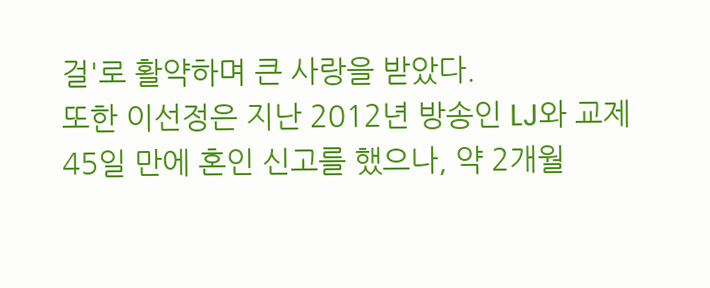걸'로 활약하며 큰 사랑을 받았다.
또한 이선정은 지난 2012년 방송인 LJ와 교제 45일 만에 혼인 신고를 했으나, 약 2개월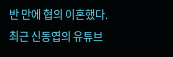반 만에 협의 이혼했다. 최근 신동엽의 유튜브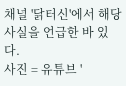채널 '닭터신'에서 해당 사실을 언급한 바 있다.
사진 = 유튜브 '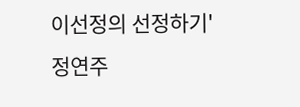이선정의 선정하기'
정연주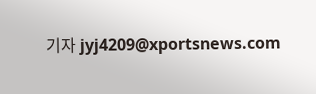기자 jyj4209@xportsnews.com